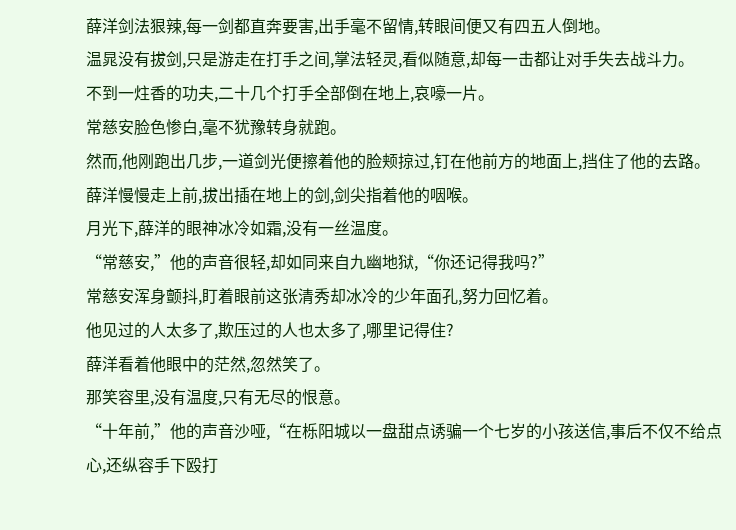薛洋剑法狠辣,每一剑都直奔要害,出手毫不留情,转眼间便又有四五人倒地。
温晁没有拔剑,只是游走在打手之间,掌法轻灵,看似随意,却每一击都让对手失去战斗力。
不到一炷香的功夫,二十几个打手全部倒在地上,哀嚎一片。
常慈安脸色惨白,毫不犹豫转身就跑。
然而,他刚跑出几步,一道剑光便擦着他的脸颊掠过,钉在他前方的地面上,挡住了他的去路。
薛洋慢慢走上前,拔出插在地上的剑,剑尖指着他的咽喉。
月光下,薛洋的眼神冰冷如霜,没有一丝温度。
“常慈安,”他的声音很轻,却如同来自九幽地狱,“你还记得我吗?”
常慈安浑身颤抖,盯着眼前这张清秀却冰冷的少年面孔,努力回忆着。
他见过的人太多了,欺压过的人也太多了,哪里记得住?
薛洋看着他眼中的茫然,忽然笑了。
那笑容里,没有温度,只有无尽的恨意。
“十年前,”他的声音沙哑,“在栎阳城以一盘甜点诱骗一个七岁的小孩送信,事后不仅不给点心,还纵容手下殴打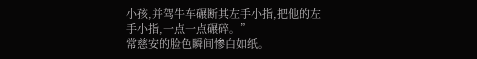小孩,并驾牛车碾断其左手小指,把他的左手小指,一点一点碾碎。”
常慈安的脸色瞬间惨白如纸。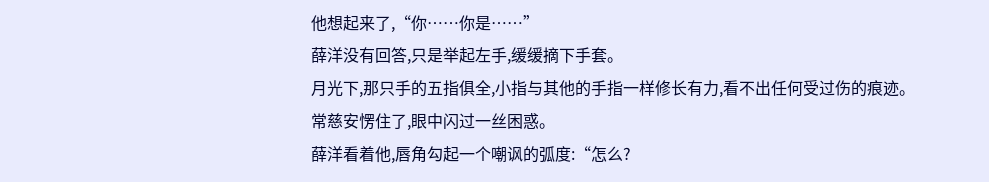他想起来了,“你……你是……”
薛洋没有回答,只是举起左手,缓缓摘下手套。
月光下,那只手的五指俱全,小指与其他的手指一样修长有力,看不出任何受过伤的痕迹。
常慈安愣住了,眼中闪过一丝困惑。
薛洋看着他,唇角勾起一个嘲讽的弧度:“怎么?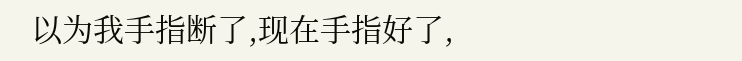以为我手指断了,现在手指好了,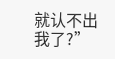就认不出我了?”